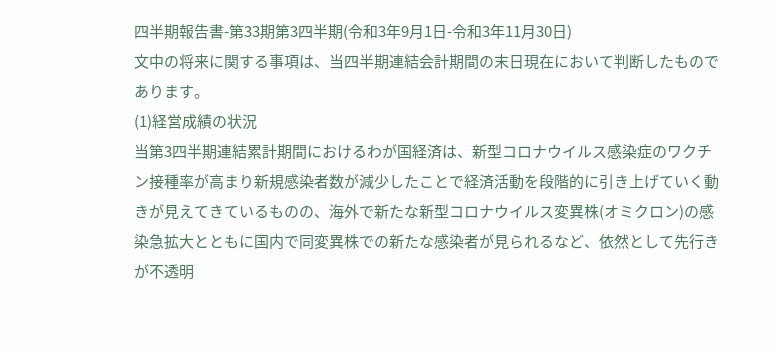四半期報告書-第33期第3四半期(令和3年9月1日-令和3年11月30日)
文中の将来に関する事項は、当四半期連結会計期間の末日現在において判断したものであります。
(1)経営成績の状況
当第3四半期連結累計期間におけるわが国経済は、新型コロナウイルス感染症のワクチン接種率が高まり新規感染者数が減少したことで経済活動を段階的に引き上げていく動きが見えてきているものの、海外で新たな新型コロナウイルス変異株(オミクロン)の感染急拡大とともに国内で同変異株での新たな感染者が見られるなど、依然として先行きが不透明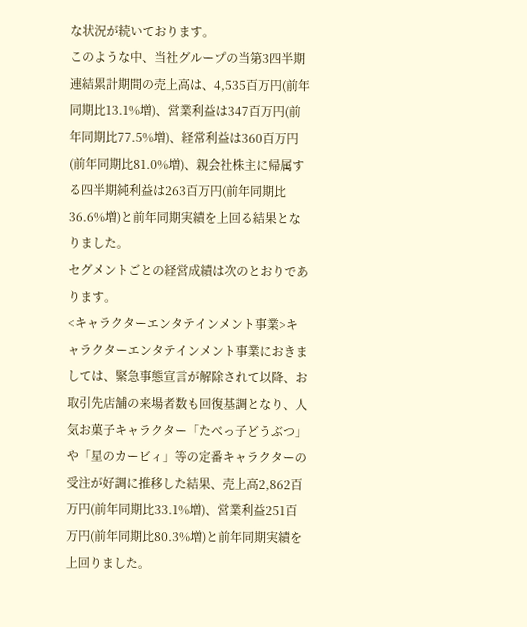な状況が続いております。
このような中、当社グループの当第3四半期連結累計期間の売上高は、4,535百万円(前年同期比13.1%増)、営業利益は347百万円(前年同期比77.5%増)、経常利益は360百万円(前年同期比81.0%増)、親会社株主に帰属する四半期純利益は263百万円(前年同期比36.6%増)と前年同期実績を上回る結果となりました。
セグメントごとの経営成績は次のとおりであります。
<キャラクターエンタテインメント事業>キャラクターエンタテインメント事業におきましては、緊急事態宣言が解除されて以降、お取引先店舗の来場者数も回復基調となり、人気お菓子キャラクター「たべっ子どうぶつ」や「星のカービィ」等の定番キャラクターの受注が好調に推移した結果、売上高2,862百万円(前年同期比33.1%増)、営業利益251百万円(前年同期比80.3%増)と前年同期実績を上回りました。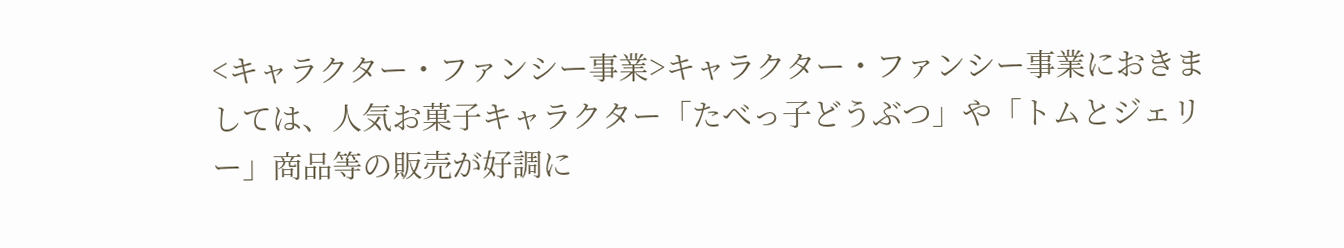<キャラクター・ファンシー事業>キャラクター・ファンシー事業におきましては、人気お菓子キャラクター「たべっ子どうぶつ」や「トムとジェリー」商品等の販売が好調に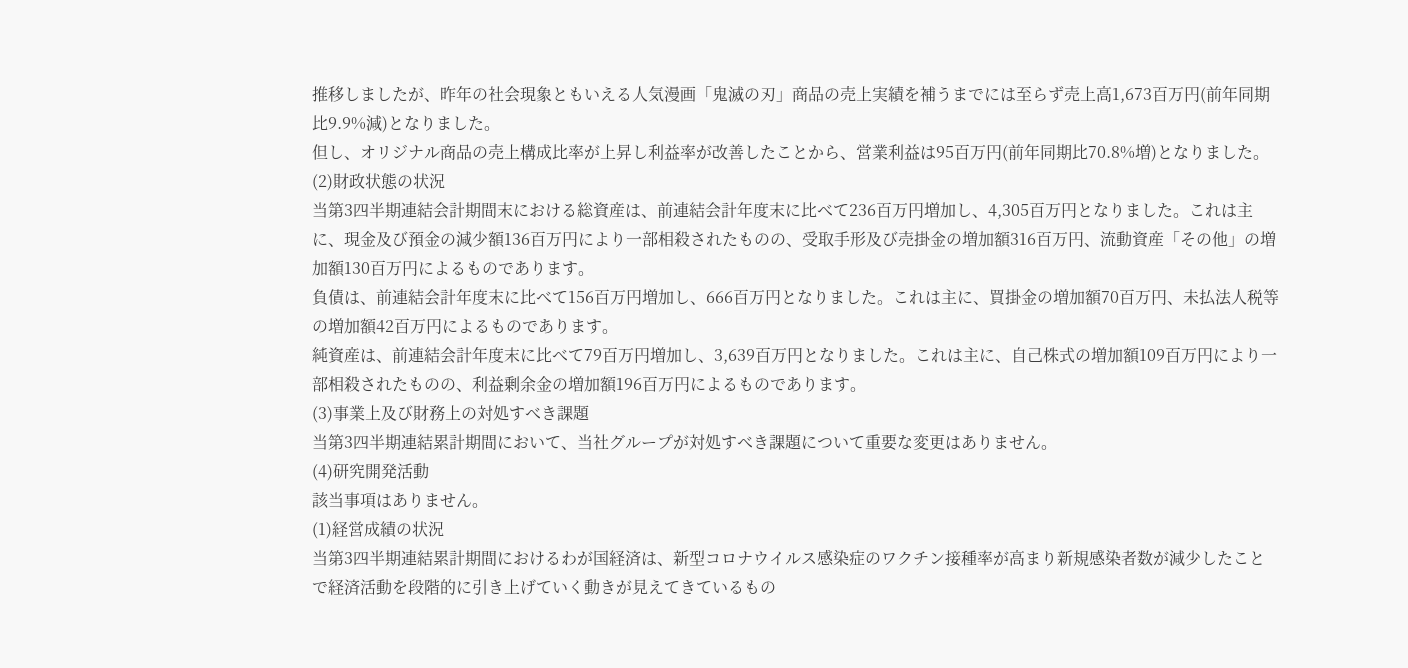推移しましたが、昨年の社会現象ともいえる人気漫画「鬼滅の刃」商品の売上実績を補うまでには至らず売上高1,673百万円(前年同期比9.9%減)となりました。
但し、オリジナル商品の売上構成比率が上昇し利益率が改善したことから、営業利益は95百万円(前年同期比70.8%増)となりました。
(2)財政状態の状況
当第3四半期連結会計期間末における総資産は、前連結会計年度末に比べて236百万円増加し、4,305百万円となりました。これは主に、現金及び預金の減少額136百万円により一部相殺されたものの、受取手形及び売掛金の増加額316百万円、流動資産「その他」の増加額130百万円によるものであります。
負債は、前連結会計年度末に比べて156百万円増加し、666百万円となりました。これは主に、買掛金の増加額70百万円、未払法人税等の増加額42百万円によるものであります。
純資産は、前連結会計年度末に比べて79百万円増加し、3,639百万円となりました。これは主に、自己株式の増加額109百万円により一部相殺されたものの、利益剰余金の増加額196百万円によるものであります。
(3)事業上及び財務上の対処すべき課題
当第3四半期連結累計期間において、当社グループが対処すべき課題について重要な変更はありません。
(4)研究開発活動
該当事項はありません。
(1)経営成績の状況
当第3四半期連結累計期間におけるわが国経済は、新型コロナウイルス感染症のワクチン接種率が高まり新規感染者数が減少したことで経済活動を段階的に引き上げていく動きが見えてきているもの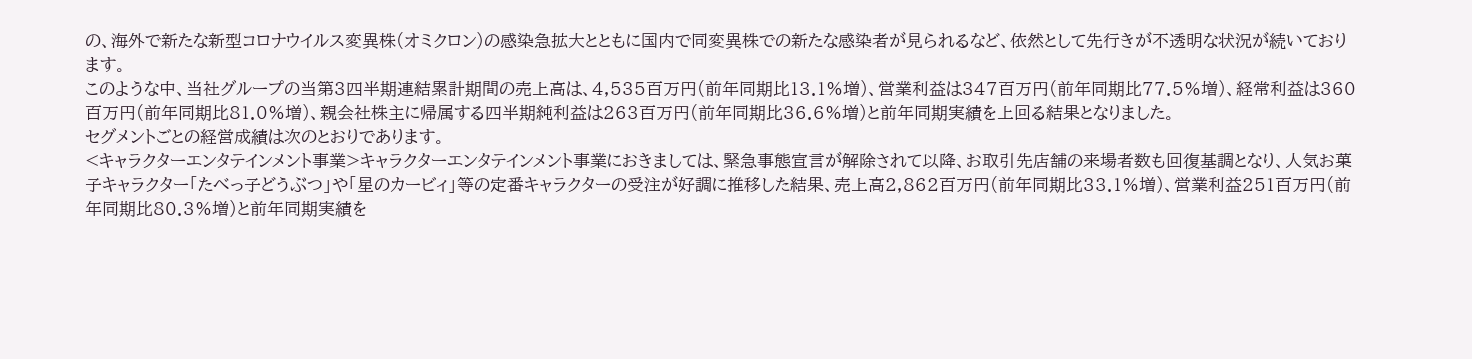の、海外で新たな新型コロナウイルス変異株(オミクロン)の感染急拡大とともに国内で同変異株での新たな感染者が見られるなど、依然として先行きが不透明な状況が続いております。
このような中、当社グループの当第3四半期連結累計期間の売上高は、4,535百万円(前年同期比13.1%増)、営業利益は347百万円(前年同期比77.5%増)、経常利益は360百万円(前年同期比81.0%増)、親会社株主に帰属する四半期純利益は263百万円(前年同期比36.6%増)と前年同期実績を上回る結果となりました。
セグメントごとの経営成績は次のとおりであります。
<キャラクターエンタテインメント事業>キャラクターエンタテインメント事業におきましては、緊急事態宣言が解除されて以降、お取引先店舗の来場者数も回復基調となり、人気お菓子キャラクター「たべっ子どうぶつ」や「星のカービィ」等の定番キャラクターの受注が好調に推移した結果、売上高2,862百万円(前年同期比33.1%増)、営業利益251百万円(前年同期比80.3%増)と前年同期実績を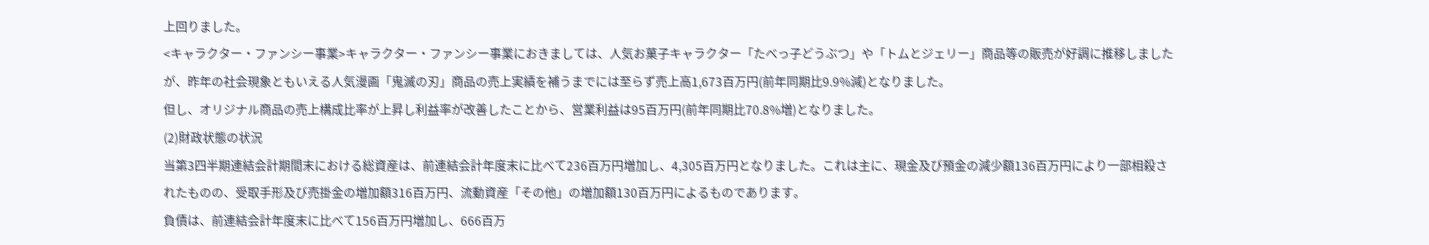上回りました。
<キャラクター・ファンシー事業>キャラクター・ファンシー事業におきましては、人気お菓子キャラクター「たべっ子どうぶつ」や「トムとジェリー」商品等の販売が好調に推移しましたが、昨年の社会現象ともいえる人気漫画「鬼滅の刃」商品の売上実績を補うまでには至らず売上高1,673百万円(前年同期比9.9%減)となりました。
但し、オリジナル商品の売上構成比率が上昇し利益率が改善したことから、営業利益は95百万円(前年同期比70.8%増)となりました。
(2)財政状態の状況
当第3四半期連結会計期間末における総資産は、前連結会計年度末に比べて236百万円増加し、4,305百万円となりました。これは主に、現金及び預金の減少額136百万円により一部相殺されたものの、受取手形及び売掛金の増加額316百万円、流動資産「その他」の増加額130百万円によるものであります。
負債は、前連結会計年度末に比べて156百万円増加し、666百万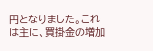円となりました。これは主に、買掛金の増加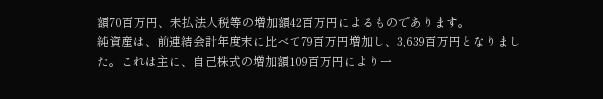額70百万円、未払法人税等の増加額42百万円によるものであります。
純資産は、前連結会計年度末に比べて79百万円増加し、3,639百万円となりました。これは主に、自己株式の増加額109百万円により一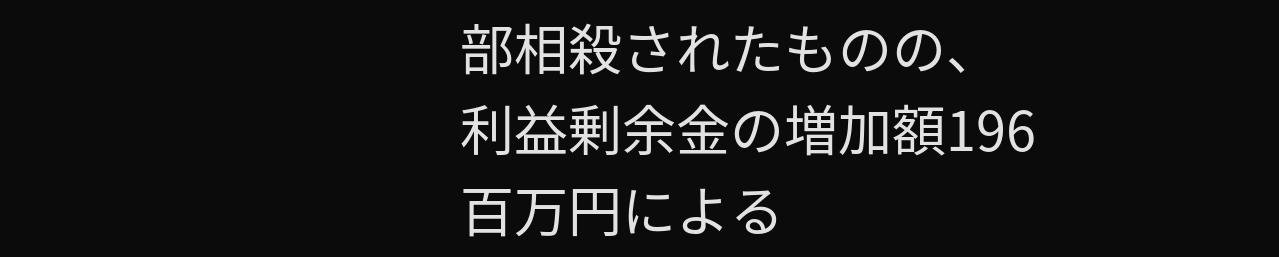部相殺されたものの、利益剰余金の増加額196百万円による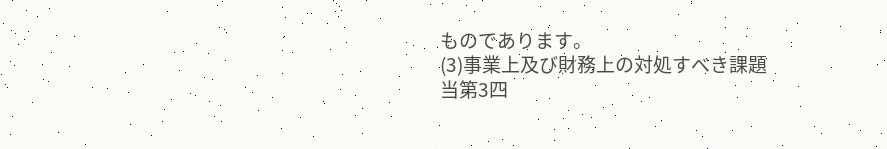ものであります。
(3)事業上及び財務上の対処すべき課題
当第3四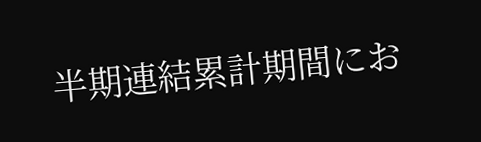半期連結累計期間にお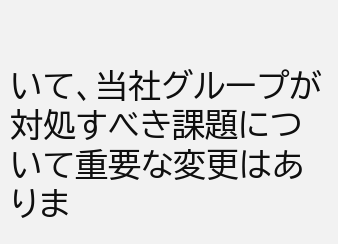いて、当社グループが対処すべき課題について重要な変更はありま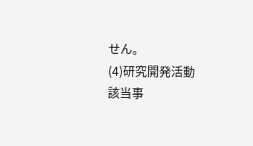せん。
(4)研究開発活動
該当事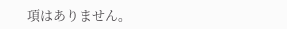項はありません。